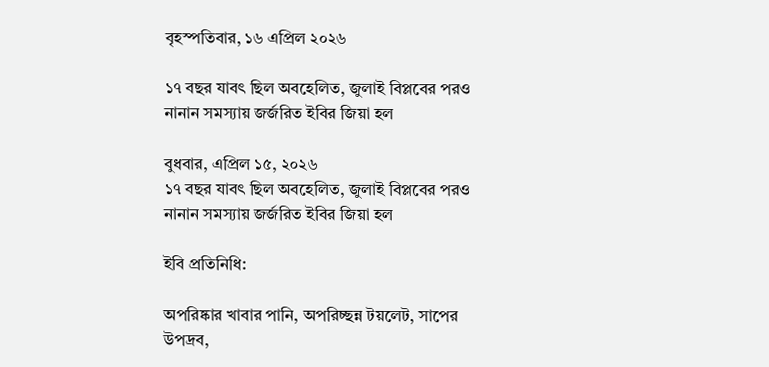বৃহস্পতিবার, ১৬ এপ্রিল ২০২৬

১৭ বছর যাবৎ ছিল অবহেলিত, জুলাই বিপ্লবের পরও নানান সমস্যায় জর্জরিত ইবির জিয়া হল

বুধবার, এপ্রিল ১৫, ২০২৬
১৭ বছর যাবৎ ছিল অবহেলিত, জুলাই বিপ্লবের পরও নানান সমস্যায় জর্জরিত ইবির জিয়া হল

ইবি প্রতিনিধি:

অপরিষ্কার খাবার পানি, অপরিচ্ছন্ন টয়লেট, সাপের উপদ্রব,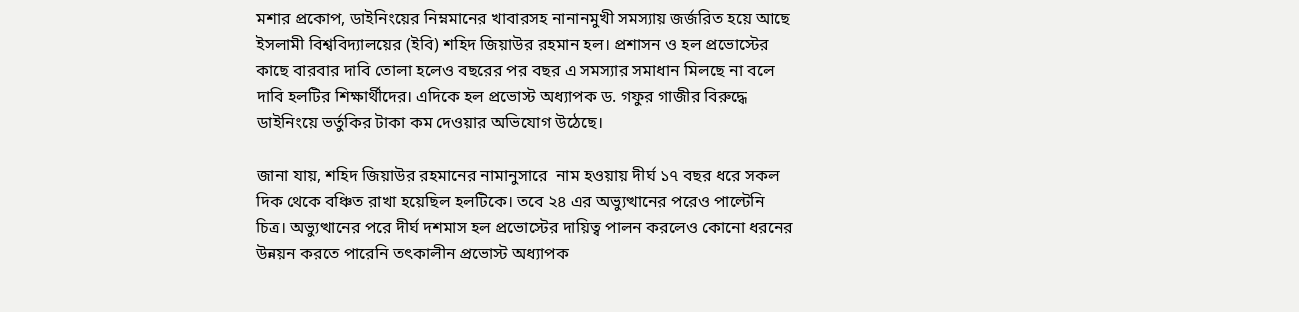মশার প্রকোপ, ডাইনিংয়ের নিম্নমানের খাবারসহ নানানমুখী সমস্যায় জর্জরিত হয়ে আছে ইসলামী বিশ্ববিদ্যালয়ের (ইবি) শহিদ জিয়াউর রহমান হল। প্রশাসন ও হল প্রভোস্টের কাছে বারবার দাবি তোলা হলেও বছরের পর বছর এ সমস্যার সমাধান মিলছে না বলে দাবি হলটির শিক্ষার্থীদের। এদিকে হল প্রভোস্ট অধ্যাপক ড. গফুর গাজীর বিরুদ্ধে ডাইনিংয়ে ভর্তুকির টাকা কম দেওয়ার অভিযোগ উঠেছে।

জানা যায়, শহিদ জিয়াউর রহমানের নামানুসারে  নাম হওয়ায় দীর্ঘ ১৭ বছর ধরে সকল দিক থেকে বঞ্চিত রাখা হয়েছিল হলটিকে। তবে ২৪ এর অভ্যুত্থানের পরেও পাল্টেনি চিত্র। অভ্যুত্থানের পরে দীর্ঘ দশমাস হল প্রভোস্টের দায়িত্ব পালন করলেও কোনো ধরনের উন্নয়ন করতে পারেনি তৎকালীন প্রভোস্ট অধ্যাপক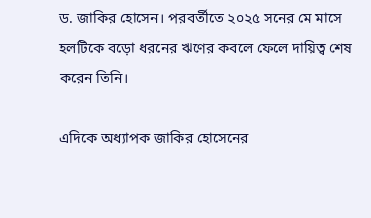ড. জাকির হোসেন। পরবর্তীতে ২০২৫ সনের মে মাসে হলটিকে বড়ো ধরনের ঋণের কবলে ফেলে দায়িত্ব শেষ করেন তিনি।

এদিকে অধ্যাপক জাকির হোসেনের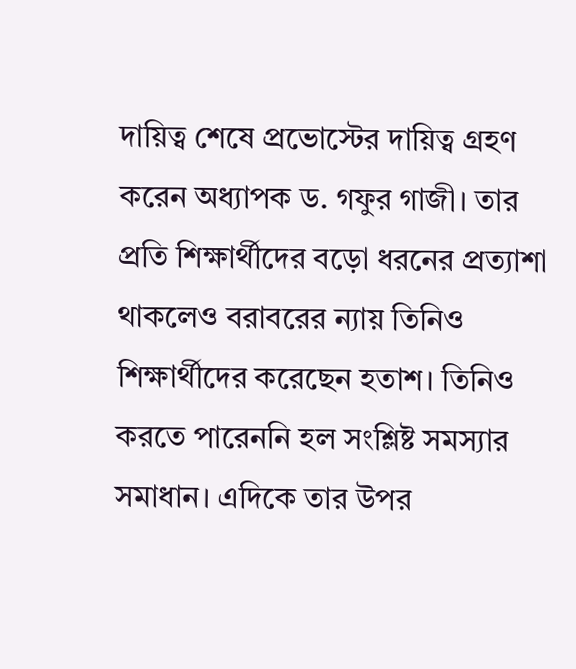দায়িত্ব শেষে প্রভোস্টের দায়িত্ব গ্রহণ করেন অধ্যাপক ড. গফুর গাজী। তার প্রতি শিক্ষার্থীদের বড়ো ধরনের প্রত্যাশা থাকলেও বরাবরের ন্যায় তিনিও শিক্ষার্থীদের করেছেন হতাশ। তিনিও করতে পারেননি হল সংশ্লিষ্ট সমস্যার সমাধান। এদিকে তার উপর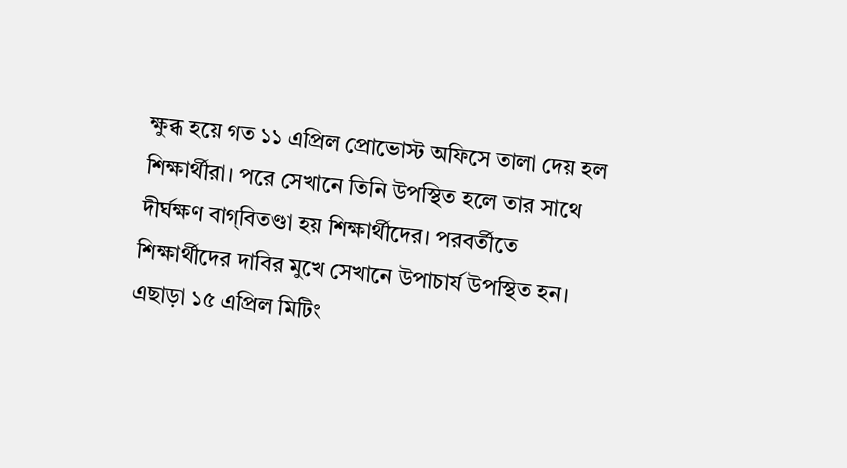ক্ষুব্ধ হয়ে গত ১১ এপ্রিল প্রোভোস্ট অফিসে তালা দেয় হল শিক্ষার্থীরা। পরে সেখানে তিনি উপস্থিত হলে তার সাথে দীর্ঘক্ষণ বাগ্‌বিতণ্ডা হয় শিক্ষার্থীদের। পরবর্তীতে শিক্ষার্থীদের দাবির মুখে সেখানে উপাচার্য উপস্থিত হন। এছাড়া ১৫ এপ্রিল মিটিং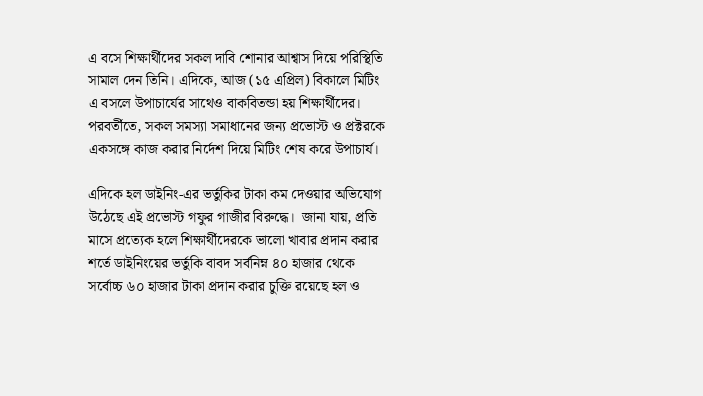এ বসে শিক্ষার্থীদের সকল দাবি শোনার আশ্বাস দিয়ে পরিস্থিতি সামাল দেন তিনি। এদিকে, আজ (১৫ এপ্রিল) বিকালে মিটিং এ বসলে উপাচার্যের সাথেও বাকবিতন্ডা হয় শিক্ষার্থীদের। পরবর্তীতে, সকল সমস্যা সমাধানের জন্য প্রভোস্ট ও প্রক্টরকে একসঙ্গে কাজ করার নির্দেশ দিয়ে মিটিং শেষ করে উপাচার্য।

এদিকে হল ডাইনিং-এর ভর্তুকির টাকা কম দেওয়ার অভিযোগ উঠেছে এই প্রভোস্ট গফুর গাজীর বিরুদ্ধে।  জানা যায়, প্রতি মাসে প্রত্যেক হলে শিক্ষার্থীদেরকে ভালো খাবার প্রদান করার শর্তে ডাইনিংয়ের ভর্তুকি বাবদ সর্বনিম্ন ৪০ হাজার থেকে সর্বোচ্চ ৬০ হাজার টাকা প্রদান করার চুক্তি রয়েছে হল ও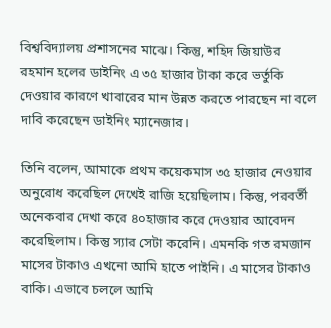বিশ্ববিদ্যালয় প্রশাসনের মাঝে। কিন্তু, শহিদ জিয়াউর রহমান হলের ডাইনিং এ ৩৫ হাজার টাকা করে ভর্তুকি দেওয়ার কারণে খাবারের মান উন্নত করতে পারছেন না বলে দাবি করেছেন ডাইনিং ম্যানেজার।

তিনি বলেন, আমাকে প্রথম কয়েকমাস ৩৫ হাজার নেওয়ার অনুরোধ করেছিল দেখেই রাজি হয়েছিলাম। কিন্তু, পরবর্তী অনেকবার দেখা করে ৪০হাজার করে দেওয়ার আবেদন করেছিলাম। কিন্তু স্যার সেটা করেনি। এমনকি গত রমজান মাসের টাকাও এখনো আমি হাতে পাইনি। এ মাসের টাকাও বাকি। এভাবে চললে আমি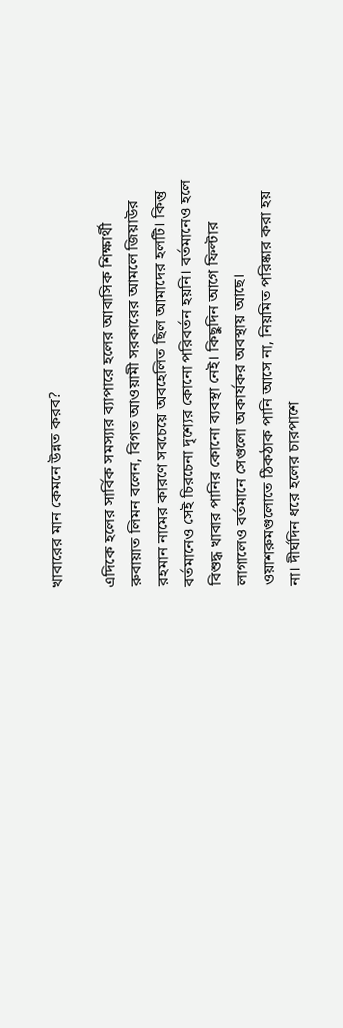খাবারের মান কেমনে উন্নত করব?

এদিকে হলের সার্বিক সমস্যার ব্যাপারে হলের আবাসিক শিক্ষার্থী রুবায়াত লিমন বলেন, বিগত আওয়ামী সরকারের আমলে জিয়াউর রহমান নামের কারণে সবচেয়ে অবহেলিত ছিল আমাদের হলটি। কিন্তু বর্তমানেও সেই চিরচেনা দৃশ্যের কোনো পরিবর্তন হয়নি। বর্তমানেও হলে বিশুদ্ধ খাবার পানির কোনো ব্যবস্থা নেই। কিছুদিন আগে ফিল্টার লাগালেও বর্তমানে সেগুলো অকার্যকর অবস্থায় আছে। ওয়াশরুমগুলোতে ঠিকঠাক পানি আসে না, নিয়মিত পরিষ্কার করা হয় না। দীর্ঘদিন ধরে হলের চারপাশে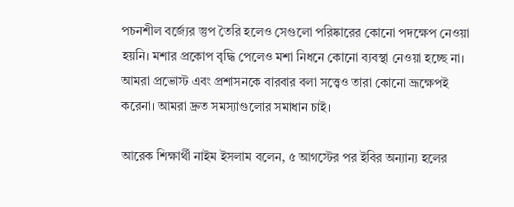পচনশীল বর্জ্যের স্তুপ তৈরি হলেও সেগুলো পরিষ্কারের কোনো পদক্ষেপ নেওয়া হয়নি। মশার প্রকোপ বৃদ্ধি পেলেও মশা নিধনে কোনো ব্যবস্থা নেওয়া হচ্ছে না। আমরা প্রভোস্ট এবং প্রশাসনকে বারবার বলা সত্ত্বেও তারা কোনো ভ্রূক্ষেপই করেনা। আমরা দ্রুত সমস্যাগুলোর সমাধান চাই।

আরেক শিক্ষার্থী নাইম ইসলাম বলেন, ৫ আগস্টের পর ইবির অন্যান্য হলের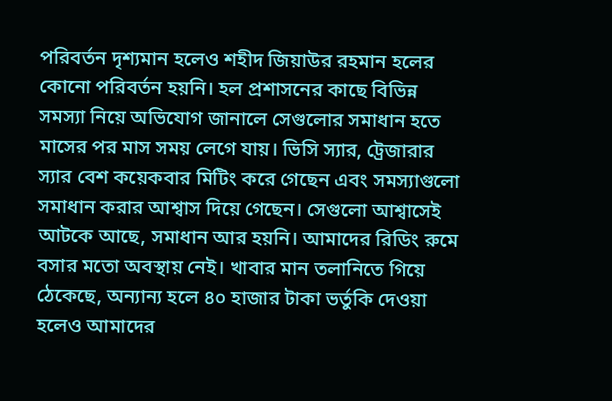পরিবর্তন দৃশ্যমান হলেও শহীদ জিয়াউর রহমান হলের কোনো পরিবর্তন হয়নি। হল প্রশাসনের কাছে বিভিন্ন সমস্যা নিয়ে অভিযোগ জানালে সেগুলোর সমাধান হতে মাসের পর মাস সময় লেগে যায়। ভিসি স্যার, ট্রেজারার স্যার বেশ কয়েকবার মিটিং করে গেছেন এবং সমস্যাগুলো সমাধান করার আশ্বাস দিয়ে গেছেন। সেগুলো আশ্বাসেই আটকে আছে, সমাধান আর হয়নি। আমাদের রিডিং রুমে বসার মতো অবস্থায় নেই। খাবার মান তলানিতে গিয়ে ঠেকেছে, অন্যান্য হলে ৪০ হাজার টাকা ভর্তুকি দেওয়া হলেও আমাদের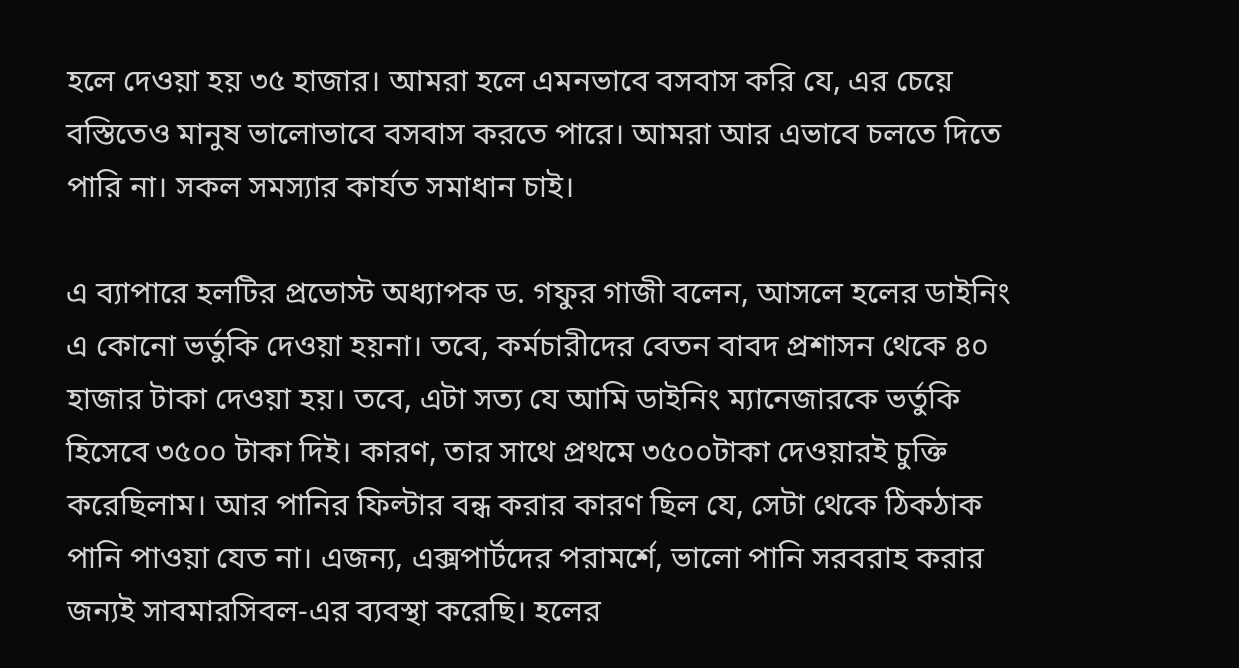হলে দেওয়া হয় ৩৫ হাজার। আমরা হলে এমনভাবে বসবাস করি যে, এর চেয়ে বস্তিতেও মানুষ ভালোভাবে বসবাস করতে পারে। আমরা আর এভাবে চলতে দিতে পারি না। সকল সমস্যার কার্যত সমাধান চাই।

এ ব্যাপারে হলটির প্রভোস্ট অধ্যাপক ড. গফুর গাজী বলেন, আসলে হলের ডাইনিং এ কোনো ভর্তুকি দেওয়া হয়না। তবে, কর্মচারীদের বেতন বাবদ প্রশাসন থেকে ৪০ হাজার টাকা দেওয়া হয়। তবে, এটা সত্য যে আমি ডাইনিং ম্যানেজারকে ভর্তুকি হিসেবে ৩৫০০ টাকা দিই। কারণ, তার সাথে প্রথমে ৩৫০০টাকা দেওয়ারই চুক্তি করেছিলাম। আর পানির ফিল্টার বন্ধ করার কারণ ছিল যে, সেটা থেকে ঠিকঠাক পানি পাওয়া যেত না। এজন্য, এক্সপার্টদের পরামর্শে, ভালো পানি সরবরাহ করার জন্যই সাবমারসিবল-এর ব্যবস্থা করেছি। হলের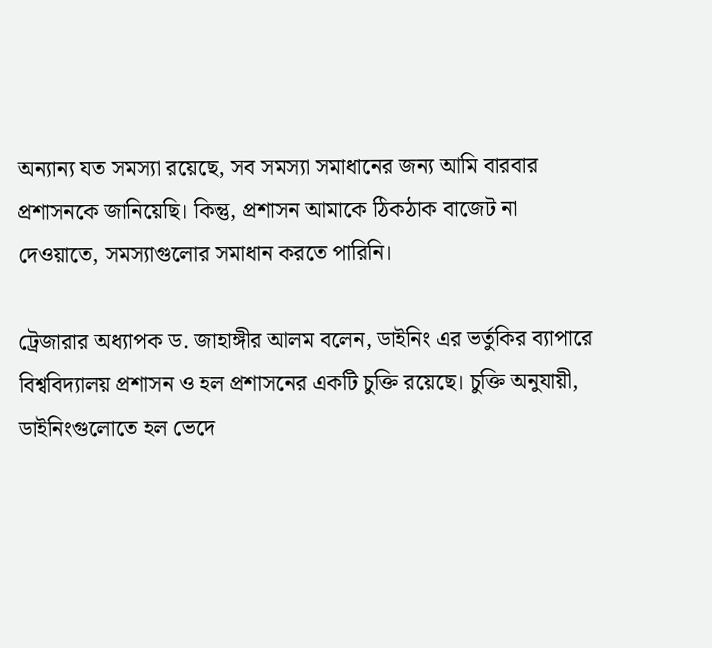অন্যান্য যত সমস্যা রয়েছে, সব সমস্যা সমাধানের জন্য আমি বারবার প্রশাসনকে জানিয়েছি। কিন্তু, প্রশাসন আমাকে ঠিকঠাক বাজেট না দেওয়াতে, সমস্যাগুলোর সমাধান করতে পারিনি।

ট্রেজারার অধ্যাপক ড. জাহাঙ্গীর আলম বলেন, ডাইনিং এর ভর্তুকির ব্যাপারে বিশ্ববিদ্যালয় প্রশাসন ও হল প্রশাসনের একটি চুক্তি রয়েছে। চুক্তি অনুযায়ী, ডাইনিংগুলোতে হল ভেদে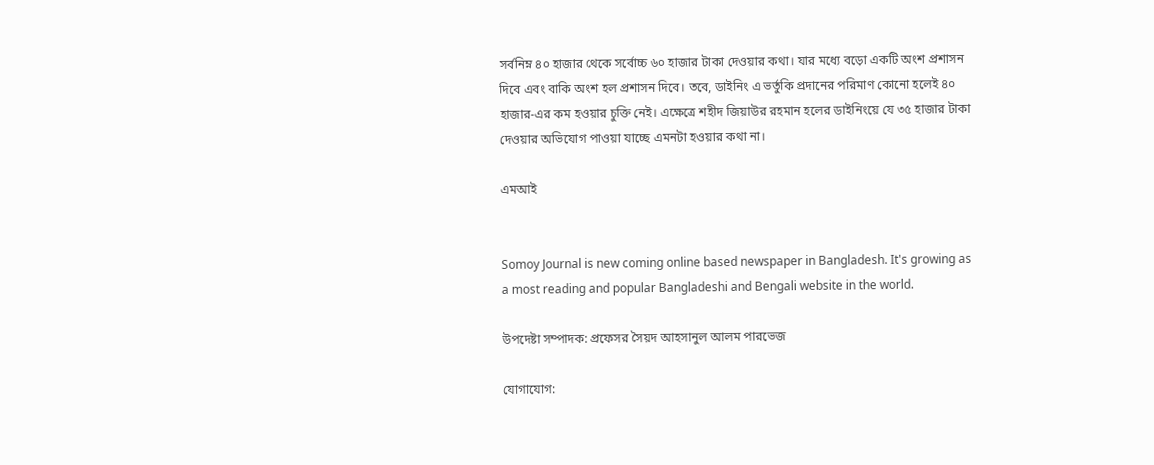সর্বনিম্ন ৪০ হাজার থেকে সর্বোচ্চ ৬০ হাজার টাকা দেওয়ার কথা। যার মধ্যে বড়ো একটি অংশ প্রশাসন দিবে এবং বাকি অংশ হল প্রশাসন দিবে। তবে, ডাইনিং এ ভর্তুকি প্রদানের পরিমাণ কোনো হলেই ৪০ হাজার-এর কম হওয়ার চুক্তি নেই। এক্ষেত্রে শহীদ জিয়াউর রহমান হলের ডাইনিংয়ে যে ৩৫ হাজার টাকা দেওয়ার অভিযোগ পাওয়া যাচ্ছে এমনটা হওয়ার কথা না।

এমআই


Somoy Journal is new coming online based newspaper in Bangladesh. It's growing as a most reading and popular Bangladeshi and Bengali website in the world.

উপদেষ্টা সম্পাদক: প্রফেসর সৈয়দ আহসানুল আলম পারভেজ

যোগাযোগ: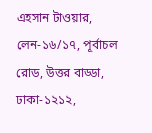এহসান টাওয়ার, লেন-১৬/১৭, পূর্বাচল রোড, উত্তর বাড্ডা, ঢাকা-১২১২,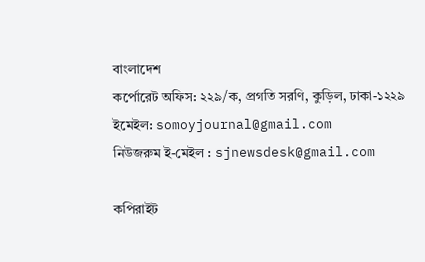বাংলাদেশ
কর্পোরেট অফিস: ২২৯/ক, প্রগতি সরণি, কুড়িল, ঢাকা-১২২৯
ইমেইল: somoyjournal@gmail.com
নিউজরুম ই-মেইল : sjnewsdesk@gmail.com

কপিরাইট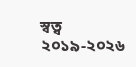স্বত্ব ২০১৯-২০২৬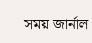সময় জার্নাল